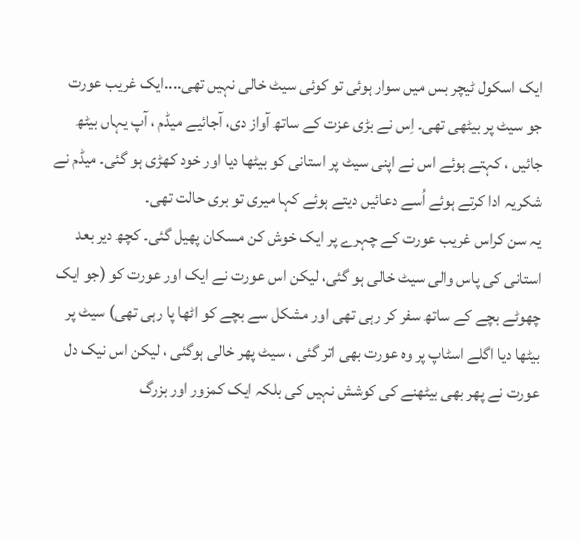ایک اسکول ٹیچر بس میں سوار ہوئی تو کوئی سیٹ خالی نہیں تھی....ایک غریب عورت جو سیٹ پر بیٹھی تھی۔ اِس نے بڑی عزت کے ساتھ آواز دی، آجائیے میڈم ، آپ یہاں بیٹھ جائیں ، کہتے ہوئے اس نے اپنی سیٹ پر استانی کو بیٹھا دیا اور خود کھڑی ہو گئی۔ میڈم نے شکریہ ادا کرتے ہوئے اُسے دعائیں دیتے ہوئے کہا میری تو بری حالت تھی۔
یہ سن کراس غریب عورت کے چہرے پر ایک خوش کن مسکان پھیل گئی۔ کچھ دیر بعد استانی کی پاس والی سیٹ خالی ہو گئی، لیکن اس عورت نے ایک اور عورت کو (جو ایک چھوٹے بچے کے ساتھ سفر کر رہی تھی اور مشکل سے بچے کو اٹھا پا رہی تھی) سیٹ پر بیٹھا دیا اگلے اسٹاپ پر وہ عورت بھی اتر گئی ، سیٹ پھر خالی ہوگئی ، لیکن اس نیک دل عورت نے پھر بھی بیٹھنے کی کوشش نہیں کی بلکہ ایک کمزور اور بزرگ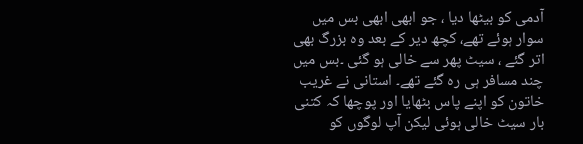آدمی کو بیٹھا دیا ، جو ابھی ابھی بس میں سوار ہوئے تھے، کچھ دیر کے بعد وہ بزرگ بھی اتر گئے ، سیٹ پھر سے خالی ہو گئی ۔بس میں چند مسافر ہی رہ گئے تھے۔ استانی نے غریب خاتون کو اپنے پاس بٹھایا اور پوچھا کہ کتنی بار سیٹ خالی ہوئی لیکن آپ لوگوں کو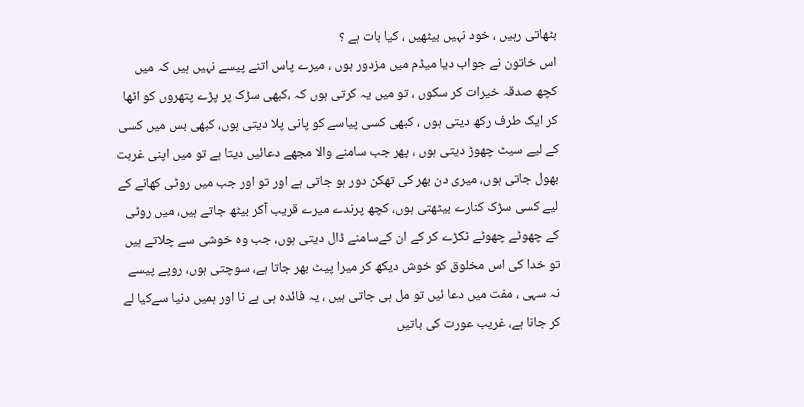بٹھاتی رہیں ، خود نہیں بیٹھیں ، کیا بات ہے ؟
اس خاتون نے جواب دیا میڈم میں مزدور ہوں ، میرے پاس اتنے پیسے نہیں ہیں کہ میں کچھ صدقہ خیرات کر سکوں ، تو میں یہ کرتی ہوں کہ ،کبھی سڑک پر پڑے پتھروں کو اٹھا کر ایک طرف رکھ دیتی ہوں ، کبھی کسی پیاسے کو پانی پلا دیتی ہوں، کبھی بس میں کسی کے لیے سیٹ چھوڑ دیتی ہوں ، پھر جب سامنے والا مجھے دعائیں دیتا ہے تو میں اپنی غربت بھول جاتی ہوں، میری دن بھر کی تھکن دور ہو جاتی ہے اور تو اور جب میں روٹی کھانے کے لیے کسی سڑک کنارے بیٹھتی ہوں، کچھ پرندے میرے قریب آکر بیٹھ جاتے ہیں، میں روٹی کے چھوٹے چھوٹے ٹکڑے کر کے ان کےسامنے ڈال دیتی ہوں، جب وہ خوشی سے چلاتے ہیں تو خدا کی اس مخلوق کو خوش دیکھ کر میرا پیٹ بھر جاتا ہے، سوچتی ہوں، روپے پیسے نہ سہی ، مفت میں دعا ئیں تو مل ہی جاتی ہیں ، یہ فائدہ ہی ہے نا اور ہمیں دنیا سےکیا لے کر جانا ہے، غریب عورت کی باتیں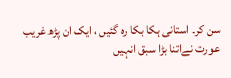سن کر۔ استانی ہکا بکا رہ گئیں ، ایک ان پڑھ غریب عورت نےاتنا بڑا سبق انہیں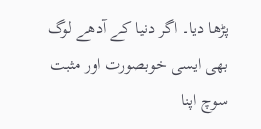پڑھا دیا۔ اگر دنیا کے آدھے لوگ بھی ایسی خوبصورت اور مثبت سوچ اپنا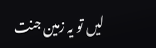لیں تو یہ زمین جنت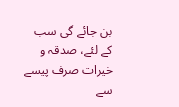بن جائے گی سب کے لئے، صدقہ و خیرات صرف پیسے سے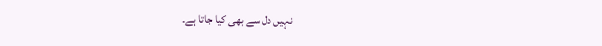نہیں دل سے بھی کیا جاتا ہے۔